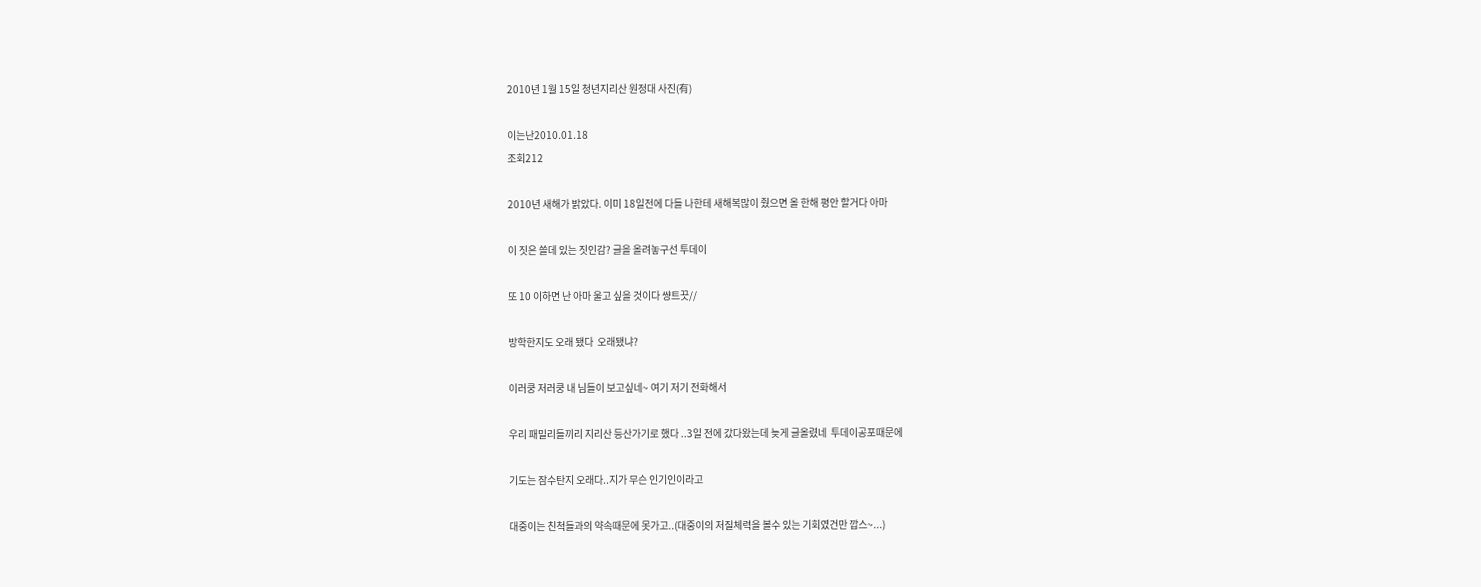2010년 1월 15일 청년지리산 원정대 사진(有)

이는난2010.01.18
조회212

2010년 새해가 밝았다. 이미 18일전에 다들 나한테 새해복많이 줬으면 올 한해 평안 할거다 아마

이 짓은 쓸데 있는 짓인감? 글을 올려놓구선 투데이

또 10 이하면 난 아마 울고 싶을 것이다 썅트끗//

방학한지도 오래 됐다  오래됐냐?

이러쿵 저러쿵 내 님들이 보고싶네~ 여기 저기 전화해서

우리 패밀리들끼리 지리산 등산가기로 했다 ..3일 전에 갔다왔는데 늦게 글올렸네  투데이공포때문에

기도는 잠수탄지 오래다..지가 무슨 인기인이라고

대중이는 친척들과의 약속때문에 못가고..(대중이의 저질체력을 볼수 있는 기회였건만 깝스~...)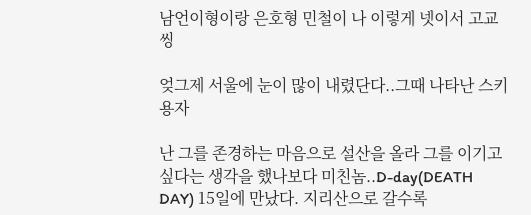남언이형이랑 은호형 민철이 나 이렇게 넷이서 고교씽

엊그제 서울에 눈이 많이 내렸단다..그때 나타난 스키용자

난 그를 존경하는 마음으로 설산을 올라 그를 이기고 싶다는 생각을 했나보다 미친놈..D-day(DEATH DAY) 15일에 만났다. 지리산으로 갈수록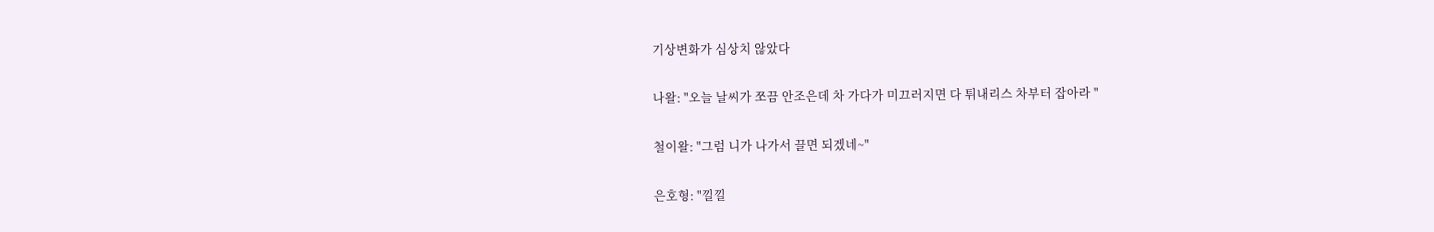기상변화가 심상치 않았다

나왈: "오늘 날씨가 쪼끔 안조은데 차 가다가 미끄러지면 다 튀내리스 차부터 잡아라 "

철이왈: "그럼 니가 나가서 끌면 되겠네~"

은호형: "낄낄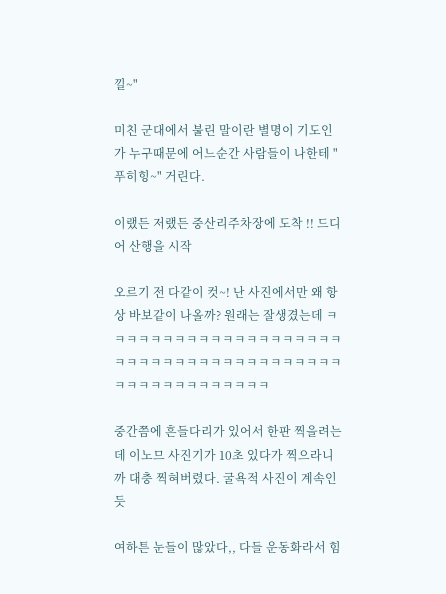낄~"

미친 군대에서 불린 말이란 별명이 기도인가 누구때문에 어느순간 사람들이 나한테 "푸히힝~" 거린다.

이랬든 저랬든 중산리주차장에 도착 !! 드디어 산행을 시작

오르기 전 다같이 컷~! 난 사진에서만 왜 항상 바보같이 나올까? 원래는 잘생겼는데 ㅋㅋㅋㅋㅋㅋㅋㅋㅋㅋㅋㅋㅋㅋㅋㅋㅋㅋㅋㅋㅋㅋㅋㅋㅋㅋㅋㅋㅋㅋㅋㅋㅋㅋㅋㅋㅋㅋㅋㅋㅋㅋㅋㅋㅋㅋㅋㅋㅋㅋㅋㅋ

중간쯤에 흔들다리가 있어서 한판 찍을려는데 이노므 사진기가 10초 있다가 찍으라니까 대충 찍혀버렸다. 굴욕적 사진이 계속인듯

여하튼 눈들이 많았다,, 다들 운동화라서 힘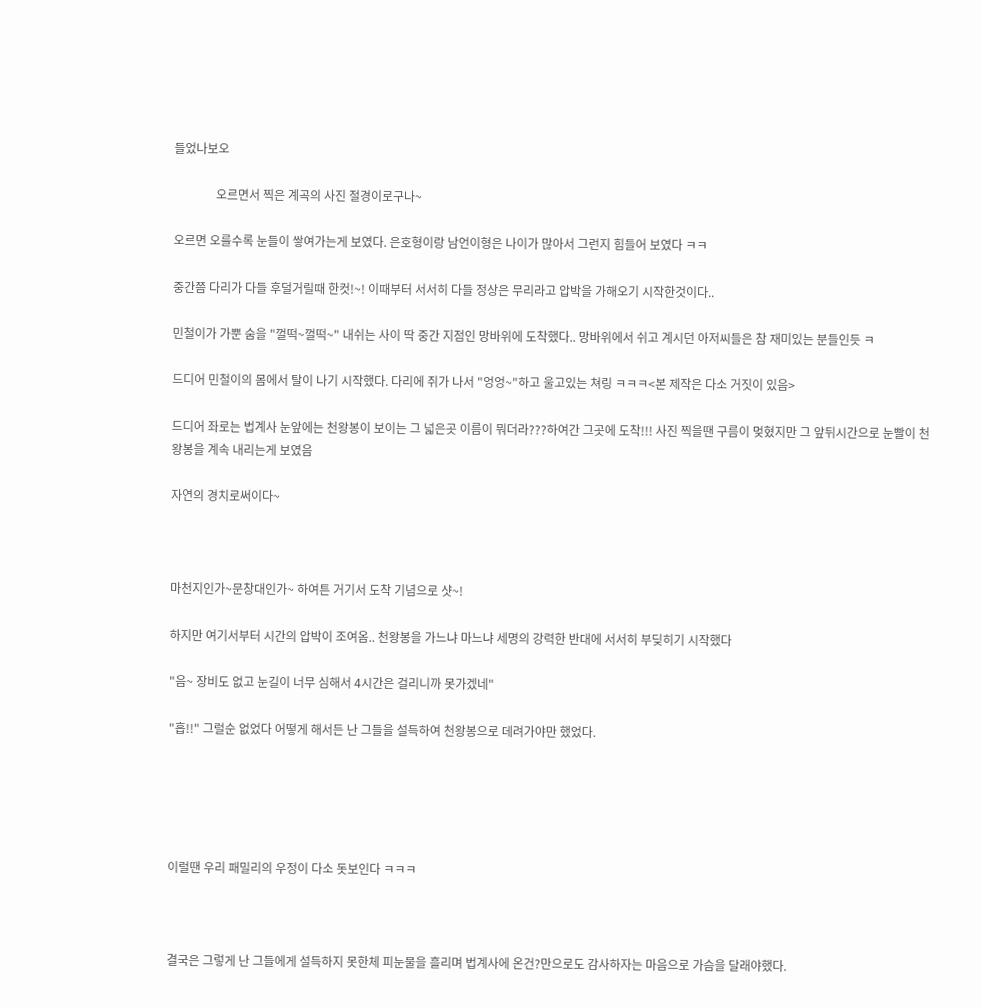들었나보오

              오르면서 찍은 계곡의 사진 절경이로구나~

오르면 오를수록 눈들이 쌓여가는게 보였다. 은호형이랑 남언이형은 나이가 많아서 그런지 힘들어 보였다 ㅋㅋ

중간쯤 다리가 다들 후덜거릴때 한컷!~! 이때부터 서서히 다들 정상은 무리라고 압박을 가해오기 시작한것이다..

민철이가 가뿐 숨을 "껄떡~껄떡~" 내쉬는 사이 딱 중간 지점인 망바위에 도착했다.. 망바위에서 쉬고 계시던 아저씨들은 참 재미있는 분들인듯 ㅋ

드디어 민철이의 몸에서 탈이 나기 시작했다. 다리에 쥐가 나서 "엉엉~"하고 울고있는 쳐링 ㅋㅋㅋ<본 제작은 다소 거짓이 있음>

드디어 좌로는 법계사 눈앞에는 천왕봉이 보이는 그 넓은곳 이름이 뭐더라???하여간 그곳에 도착!!! 사진 찍을땐 구름이 멎혔지만 그 앞뒤시간으로 눈빨이 천왕봉을 계속 내리는게 보였음

자연의 경치로써이다~



마천지인가~문창대인가~ 하여튼 거기서 도착 기념으로 샷~!

하지만 여기서부터 시간의 압박이 조여옴.. 천왕봉을 가느냐 마느냐 세명의 강력한 반대에 서서히 부딪히기 시작했다

"음~ 장비도 없고 눈길이 너무 심해서 4시간은 걸리니까 못가겠네"

"흡!!" 그럴순 없었다 어떻게 해서든 난 그들을 설득하여 천왕봉으로 데려가야만 했었다.





이럴땐 우리 패밀리의 우정이 다소 돗보인다 ㅋㅋㅋ



결국은 그렇게 난 그들에게 설득하지 못한체 피눈물을 흘리며 법계사에 온건?만으로도 감사하자는 마음으로 가슴을 달래야했다.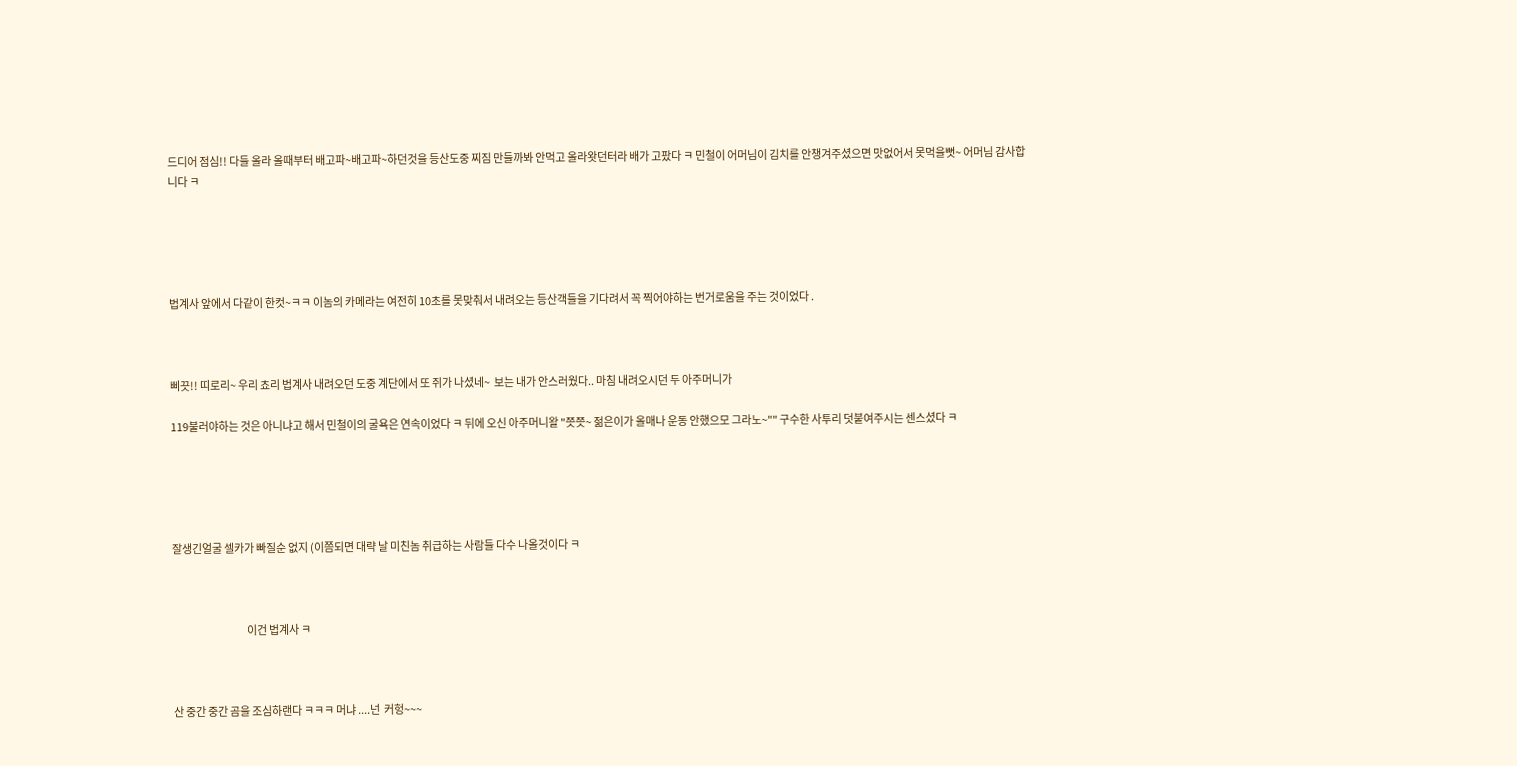드디어 점심!! 다들 올라 올때부터 배고파~배고파~하던것을 등산도중 찌짐 만들까봐 안먹고 올라왓던터라 배가 고팠다 ㅋ 민철이 어머님이 김치를 안챙겨주셨으면 맛없어서 못먹을뻣~ 어머님 감사합니다 ㅋ





법계사 앞에서 다같이 한컷~ㅋㅋ 이놈의 카메라는 여전히 10초를 못맞춰서 내려오는 등산객들을 기다려서 꼭 찍어야하는 번거로움을 주는 것이었다 .



삐끗!! 띠로리~ 우리 쵸리 법계사 내려오던 도중 계단에서 또 쥐가 나셨네~  보는 내가 안스러웠다.. 마침 내려오시던 두 아주머니가

119불러야하는 것은 아니냐고 해서 민철이의 굴욕은 연속이었다 ㅋ 뒤에 오신 아주머니왈 "쯧쯧~ 젊은이가 올매나 운동 안했으모 그라노~"" 구수한 사투리 덧붙여주시는 센스셨다 ㅋ





잘생긴얼굴 셀카가 빠질순 없지 (이쯤되면 대략 날 미친놈 취급하는 사람들 다수 나올것이다 ㅋ



                                     이건 법계사 ㅋ



산 중간 중간 곰을 조심하랜다 ㅋㅋㅋ 머냐 ....넌  커헝~~~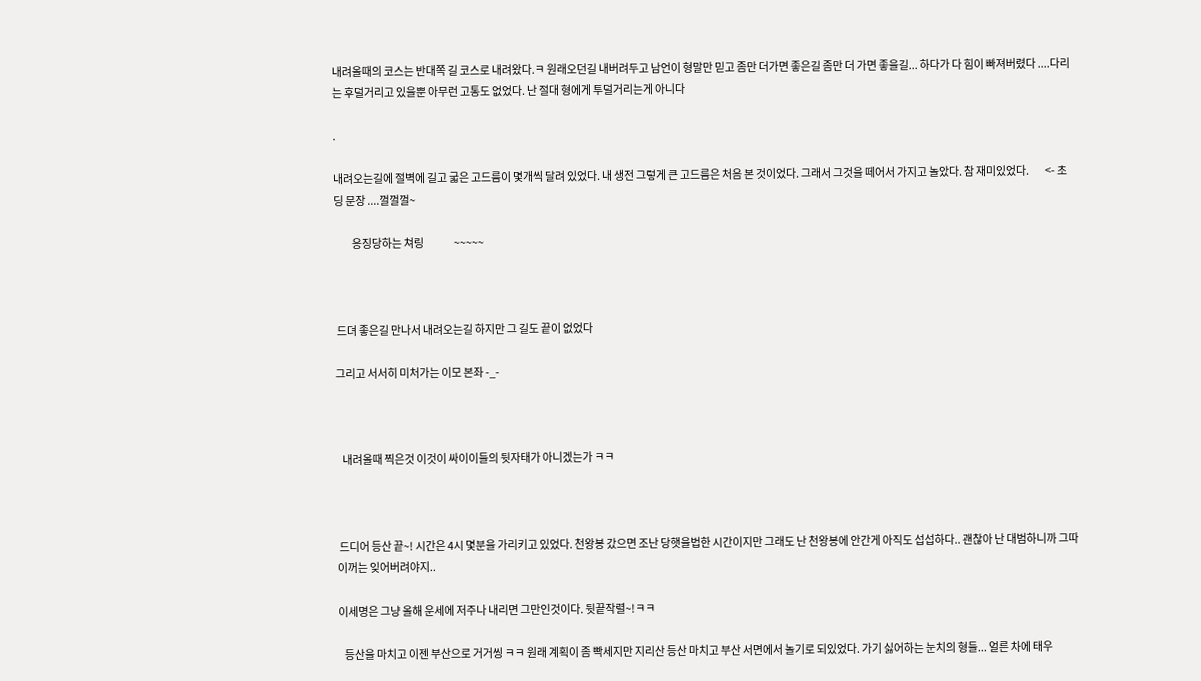내려올때의 코스는 반대쪽 길 코스로 내려왔다.ㅋ 원래오던길 내버려두고 남언이 형말만 믿고 좀만 더가면 좋은길 좀만 더 가면 좋을길... 하다가 다 힘이 빠져버렸다 ....다리는 후덜거리고 있을뿐 아무런 고통도 없었다. 난 절대 형에게 투덜거리는게 아니다

.

내려오는길에 절벽에 길고 굷은 고드름이 몇개씩 달려 있었다. 내 생전 그렇게 큰 고드름은 처음 본 것이었다. 그래서 그것을 떼어서 가지고 놀았다. 참 재미있었다.        <- 초딩 문장 ....껄껄껄~

         응징당하는 쳐링               ~~~~~



 드뎌 좋은길 만나서 내려오는길 하지만 그 길도 끝이 없었다

그리고 서서히 미처가는 이모 본좌 -_-



   내려올때 찍은것 이것이 싸이이들의 뒷자태가 아니겠는가 ㅋㅋ



 드디어 등산 끝~! 시간은 4시 몇분을 가리키고 있었다. 천왕봉 갔으면 조난 당햇을법한 시간이지만 그래도 난 천왕봉에 안간게 아직도 섭섭하다.. 괜찮아 난 대범하니까 그따이꺼는 잊어버려야지..

이세명은 그냥 올해 운세에 저주나 내리면 그만인것이다. 뒷끝작렬~!ㅋㅋ

   등산을 마치고 이젠 부산으로 거거씽 ㅋㅋ 원래 계획이 좀 빡세지만 지리산 등산 마치고 부산 서면에서 놀기로 되있었다. 가기 싫어하는 눈치의 형들... 얼른 차에 태우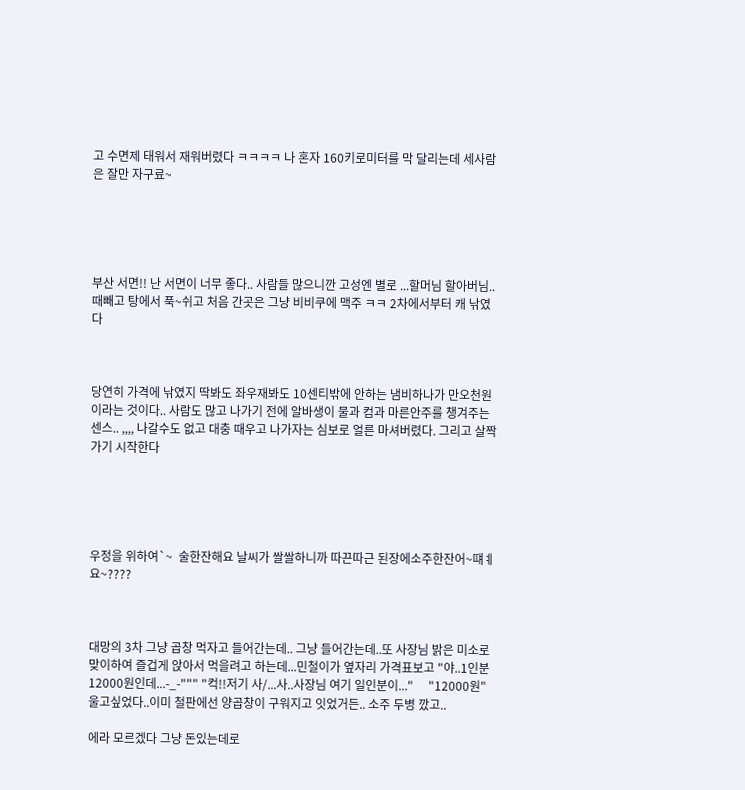고 수면제 태워서 재워버렸다 ㅋㅋㅋㅋ 나 혼자 160키로미터를 막 달리는데 세사람은 잘만 자구료~





부산 서면!! 난 서면이 너무 좋다.. 사람들 많으니깐 고성엔 별로 ...할머님 할아버님.. 때빼고 탕에서 푹~쉬고 처음 간곳은 그냥 비비쿠에 맥주 ㅋㅋ 2차에서부터 캐 낚였다



당연히 가격에 낚였지 딱봐도 좌우재봐도 10센티밖에 안하는 냄비하나가 만오천원이라는 것이다.. 사람도 많고 나가기 전에 알바생이 물과 컴과 마른안주를 챙겨주는 센스.. ,,,, 나갈수도 없고 대충 때우고 나가자는 심보로 얼른 마셔버렸다. 그리고 살짝 가기 시작한다





우정을 위하여`~  술한잔해요 날씨가 쌀쌀하니까 따끈따근 된장에소주한잔어~떄ㅖ요~????



대망의 3차 그냥 곱창 먹자고 들어간는데.. 그냥 들어간는데..또 사장님 밝은 미소로 맞이하여 즐겁게 앉아서 먹을려고 하는데...민철이가 옆자리 가격표보고 "야..1인분 12000원인데...-_-""" "컥!!저기 사/...사..사장님 여기 일인분이..."     "12000원" 울고싶었다..이미 철판에선 양곱창이 구워지고 잇었거든.. 소주 두병 깠고..

에라 모르겠다 그냥 돈있는데로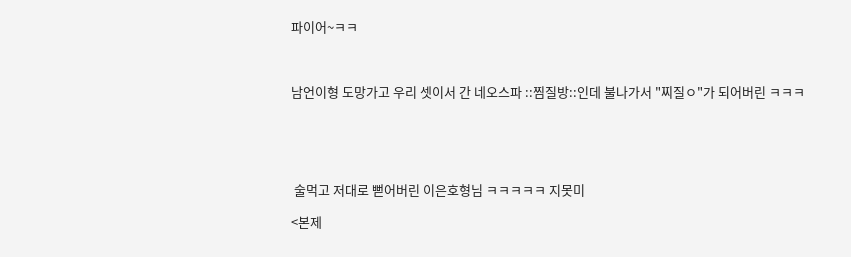파이어~ㅋㅋ



남언이형 도망가고 우리 셋이서 간 네오스파 ::찜질방::인데 불나가서 "찌질ㅇ"가 되어버린 ㅋㅋㅋ





 술먹고 저대로 뻗어버린 이은호형님 ㅋㅋㅋㅋㅋ 지못미

<본제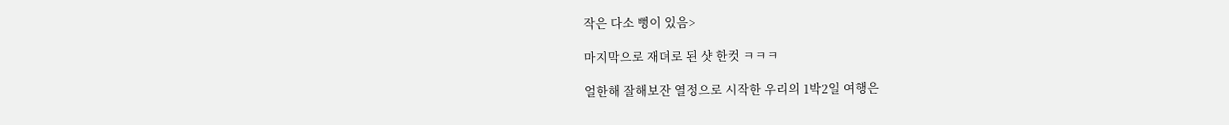작은 다소 뻥이 있음>

마지막으로 재뎌로 된 샷 한컷 ㅋㅋㅋ

얼한해 잘해보잔 열정으로 시작한 우리의 1박2일 여행은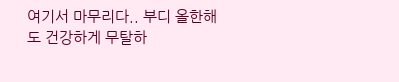여기서 마무리다.. 부디 올한해도 건강하게 무탈하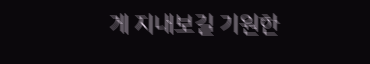게 지내보길 기원한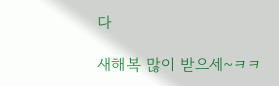다

새해복 많이 받으세~ㅋㅋ